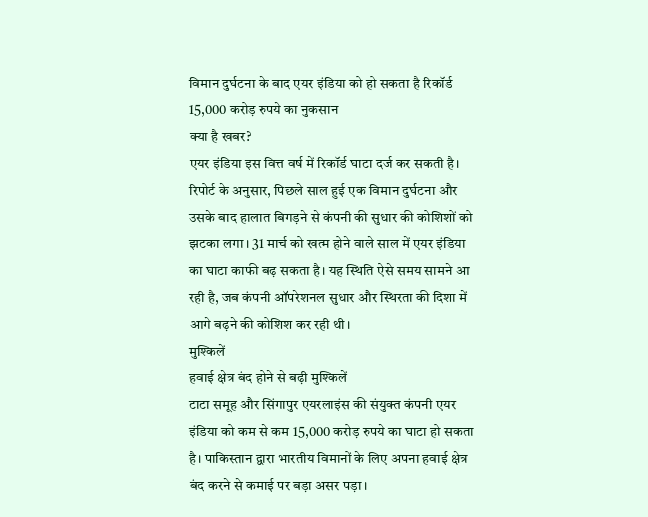विमान दुर्घटना के बाद एयर इंडिया को हो सकता है रिकॉर्ड 15,000 करोड़ रुपये का नुकसान
क्या है खबर?
एयर इंडिया इस वित्त वर्ष में रिकॉर्ड घाटा दर्ज कर सकती है। रिपोर्ट के अनुसार, पिछले साल हुई एक विमान दुर्घटना और उसके बाद हालात बिगड़ने से कंपनी की सुधार की कोशिशों को झटका लगा। 31 मार्च को खत्म होने वाले साल में एयर इंडिया का घाटा काफी बढ़ सकता है। यह स्थिति ऐसे समय सामने आ रही है, जब कंपनी ऑपरेशनल सुधार और स्थिरता की दिशा में आगे बढ़ने की कोशिश कर रही थी।
मुश्किलें
हवाई क्षेत्र बंद होने से बढ़ी मुश्किलें
टाटा समूह और सिंगापुर एयरलाइंस की संयुक्त कंपनी एयर इंडिया को कम से कम 15,000 करोड़ रुपये का घाटा हो सकता है। पाकिस्तान द्वारा भारतीय विमानों के लिए अपना हवाई क्षेत्र बंद करने से कमाई पर बड़ा असर पड़ा।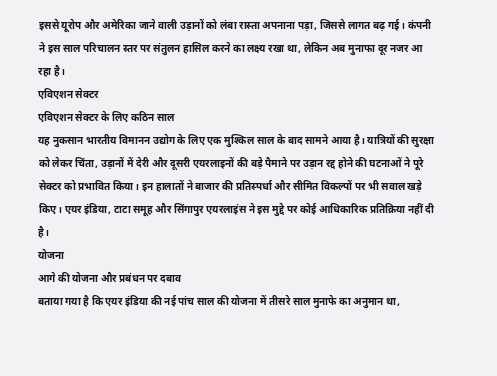इससे यूरोप और अमेरिका जाने वाली उड़ानों को लंबा रास्ता अपनाना पड़ा, जिससे लागत बढ़ गई। कंपनी ने इस साल परिचालन स्तर पर संतुलन हासिल करने का लक्ष्य रखा था, लेकिन अब मुनाफा दूर नजर आ रहा है।
एविएशन सेक्टर
एविएशन सेक्टर के लिए कठिन साल
यह नुकसान भारतीय विमानन उद्योग के लिए एक मुश्किल साल के बाद सामने आया है। यात्रियों की सुरक्षा को लेकर चिंता, उड़ानों में देरी और दूसरी एयरलाइनों की बड़े पैमाने पर उड़ान रद्द होने की घटनाओं ने पूरे सेक्टर को प्रभावित किया। इन हालातों ने बाजार की प्रतिस्पर्धा और सीमित विकल्पों पर भी सवाल खड़े किए। एयर इंडिया, टाटा समूह और सिंगापुर एयरलाइंस ने इस मुद्दे पर कोई आधिकारिक प्रतिक्रिया नहीं दी है।
योजना
आगे की योजना और प्रबंधन पर दबाव
बताया गया है कि एयर इंडिया की नई पांच साल की योजना में तीसरे साल मुनाफे का अनुमान था,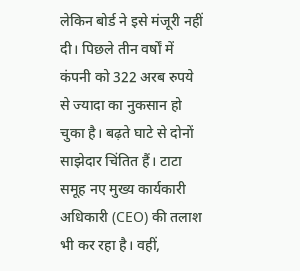लेकिन बोर्ड ने इसे मंजूरी नहीं दी। पिछले तीन वर्षों में कंपनी को 322 अरब रुपये से ज्यादा का नुकसान हो चुका है। बढ़ते घाटे से दोनों साझेदार चिंतित हैं। टाटा समूह नए मुख्य कार्यकारी अधिकारी (CEO) की तलाश भी कर रहा है। वहीं,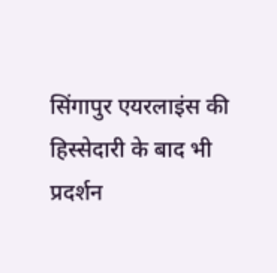सिंगापुर एयरलाइंस की हिस्सेदारी के बाद भी प्रदर्शन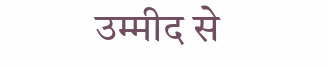उम्मीद से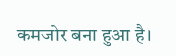कमजोर बना हुआ है।